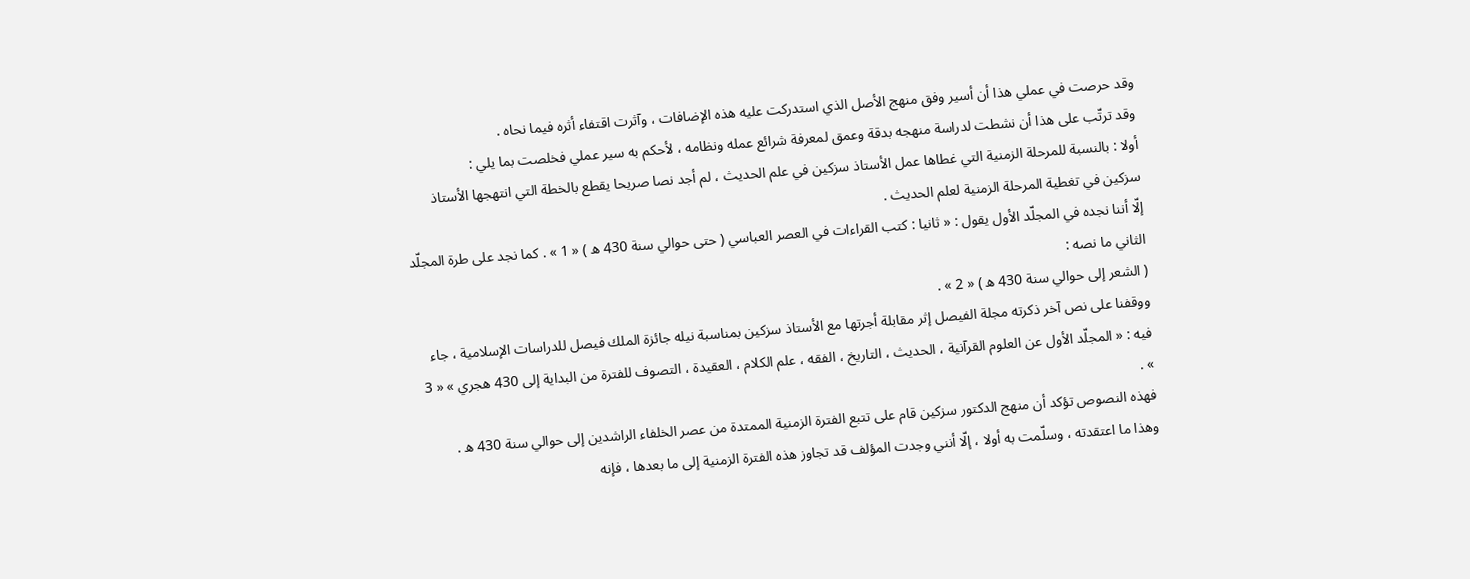وقد حرصت في عملي هذا أن أسير وفق منهج الأصل الذي استدركت عليه هذه الإضافات ، وآثرت اقتفاء أثره فيما نحاه .
وقد ترتّب على هذا أن نشطت لدراسة منهجه بدقة وعمق لمعرفة شرائع عمله ونظامه ، لأحكم به سير عملي فخلصت بما يلي :
أولا : بالنسبة للمرحلة الزمنية التي غطاها عمل الأستاذ سزكين في علم الحديث ، لم أجد نصا صريحا يقطع بالخطة التي انتهجها الأستاذ سزكين في تغطية المرحلة الزمنية لعلم الحديث .
إلّا أننا نجده في المجلّد الأول يقول : « ثانيا : كتب القراءات في العصر العباسي ( حتى حوالي سنة 430 ه ) « 1 » . كما نجد على طرة المجلّد الثاني ما نصه :
( الشعر إلى حوالي سنة 430 ه ) « 2 » .
ووقفنا على نص آخر ذكرته مجلة الفيصل إثر مقابلة أجرتها مع الأستاذ سزكين بمناسبة نيله جائزة الملك فيصل للدراسات الإسلامية ، جاء فيه : « المجلّد الأول عن العلوم القرآنية ، الحديث ، التاريخ ، الفقه ، علم الكلام ، العقيدة ، التصوف للفترة من البداية إلى 430 هجري » « 3 » .
فهذه النصوص تؤكد أن منهج الدكتور سزكين قام على تتبع الفترة الزمنية الممتدة من عصر الخلفاء الراشدين إلى حوالي سنة 430 ه .
وهذا ما اعتقدته ، وسلّمت به أولا ، إلّا أنني وجدت المؤلف قد تجاوز هذه الفترة الزمنية إلى ما بعدها ، فإنه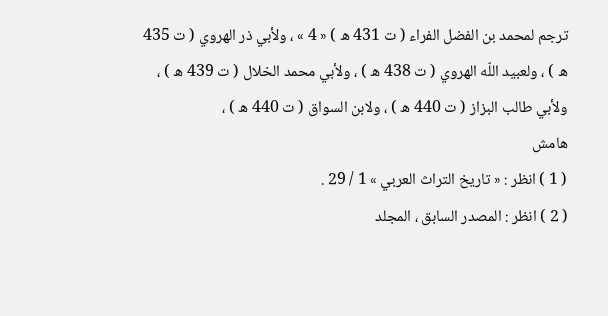ترجم لمحمد بن الفضل الفراء ( ت 431 ه ) « 4 » ، ولأبي ذر الهروي ( ت 435 ه ) ، ولعبيد اللّه الهروي ( ت 438 ه ) ، ولأبي محمد الخلال ( ت 439 ه ) ، ولأبي طالب البزاز ( ت 440 ه ) ، ولابن السواق ( ت 440 ه ) ،
هامش
( 1 ) انظر : « تاريخ التراث العربي » 1 / 29 .
( 2 ) انظر : المصدر السابق ، المجلد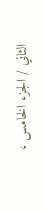الثاني / الجزء الخامس ،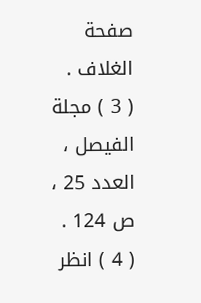صفحة الغلاف .
( 3 ) مجلة الفيصل ، العدد 25 ، ص 124 .
( 4 ) انظر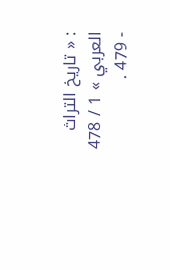: « تاريخ التراث العربي » 1 / 478 - 479 .